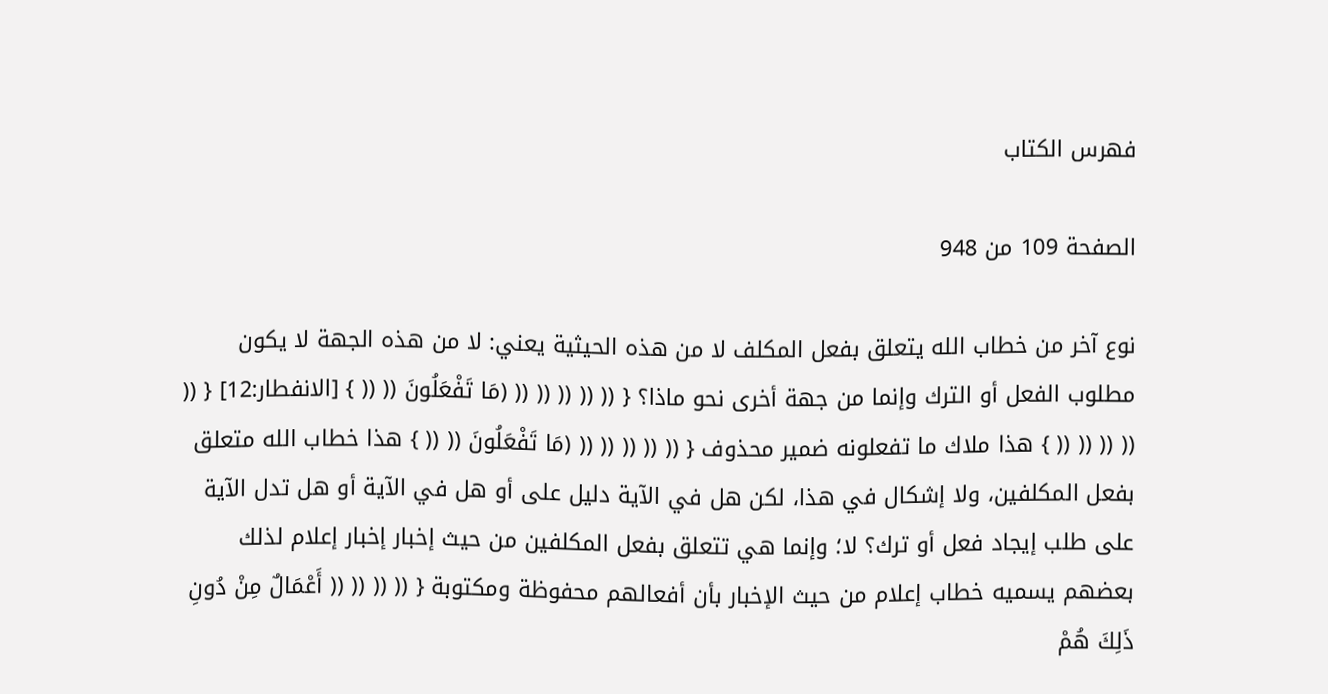فهرس الكتاب

الصفحة 109 من 948

نوع آخر من خطاب الله يتعلق بفعل المكلف لا من هذه الحيثية يعني: لا من هذه الجهة لا يكون مطلوب الفعل أو الترك وإنما من جهة أخرى نحو ماذا؟ { (( (( (( (( (( (مَا تَفْعَلُونَ (( (( } [الانفطار:12] { (( (( (( (( (( } هذا ملاك ما تفعلونه ضمير محذوف { (( (( (( (( (( (مَا تَفْعَلُونَ (( (( } هذا خطاب الله متعلق بفعل المكلفين، ولا إشكال في هذا، لكن هل في الآية دليل على أو هل في الآية أو هل تدل الآية على طلب إيجاد فعل أو ترك؟ لا؛ وإنما هي تتعلق بفعل المكلفين من حيث إخبار إخبار إعلام لذلك بعضهم يسميه خطاب إعلام من حيث الإخبار بأن أفعالهم محفوظة ومكتوبة { (( (( (( (( أَعْمَالٌ مِنْ دُونِ ذَلِكَ هُمْ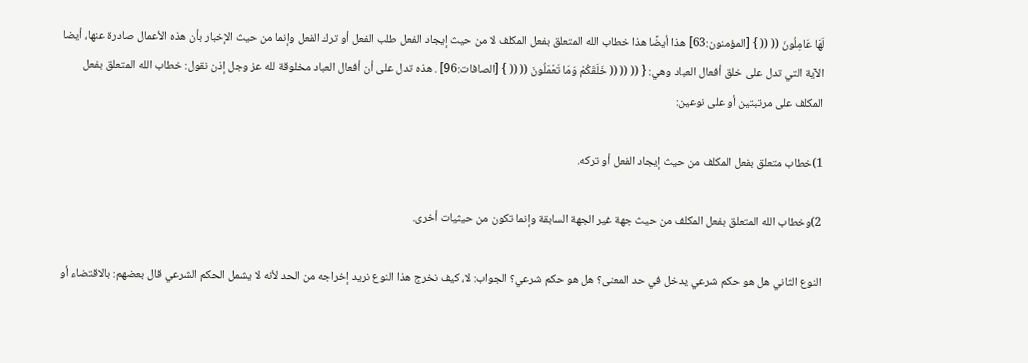لَهَا عَامِلُونَ (( (( } [المؤمنون:63] هذا أيضًا هذا خطاب الله المتعلق بفعل المكلف لا من حيث إيجاد الفعل طلب الفعل أو ترك الفعل وإنما من حيث الإخبار بأن هذه الأعمال صادرة عنها، أيضا الآية التي تدل على خلق أفعال العباد وهي: { (( (( (( خَلَقَكُمْ وَمَا تَعْمَلُونَ (( (( } [الصافات:96] . هذه تدل على أن أفعال العباد مخلوقة لله عز وجل إذن نقول: خطاب الله المتعلق بفعل المكلف على مرتبتين أو على نوعين:

1)خطاب متعلق بفعل المكلف من حيث إيجاد الفعل أو تركه.

2)وخطاب الله المتعلق بفعل المكلف من حيث جهة غير الجهة السابقة وإنما تكون من حيثيات أخرى.

النوع الثاني هل هو حكم شرعي يدخل في حد المعنى؟ هل هو حكم شرعي؟ الجواب: لا، كيف نخرج هذا النوع نريد إخراجه من الحد لأنه لا يشمل الحكم الشرعي قال بعضهم: بالاقتضاء أو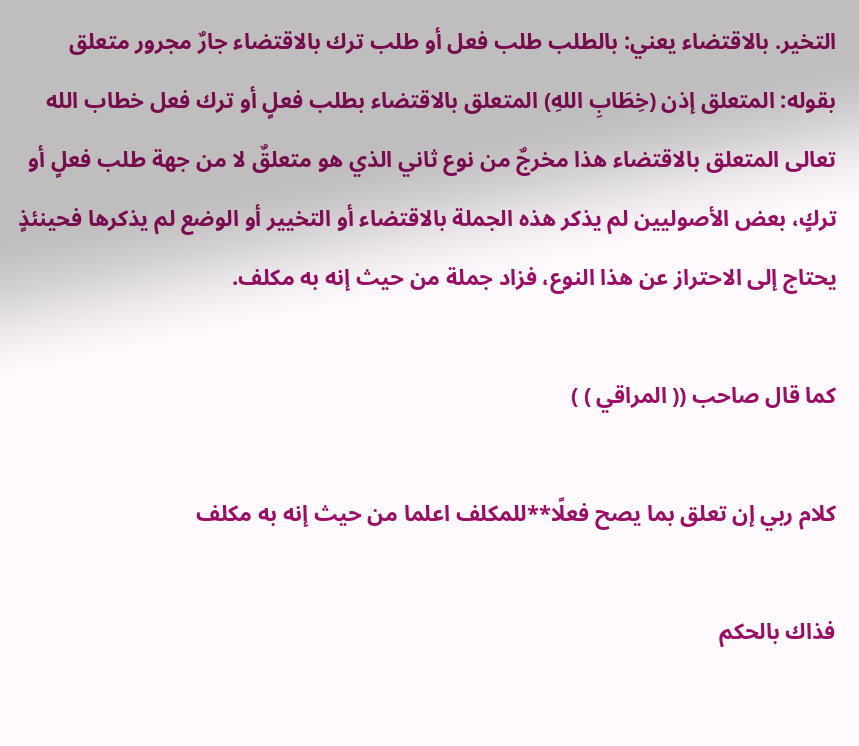التخير. بالاقتضاء يعني: بالطلب طلب فعل أو طلب ترك بالاقتضاء جارٌ مجرور متعلق بقوله: المتعلق إذن (خِطَابِ اللهِ) المتعلق بالاقتضاء بطلب فعلٍ أو ترك فعل خطاب الله تعالى المتعلق بالاقتضاء هذا مخرجٌ من نوع ثاني الذي هو متعلقٌ لا من جهة طلب فعلٍ أو تركٍ، بعض الأصوليين لم يذكر هذه الجملة بالاقتضاء أو التخيير أو الوضع لم يذكرها فحينئذٍ يحتاج إلى الاحتراز عن هذا النوع، فزاد جملة من حيث إنه به مكلف.

كما قال صاحب (( المراقي ) )

كلام ربي إن تعلق بما يصح فعلًا**للمكلف اعلما من حيث إنه به مكلف

فذاك بالحكم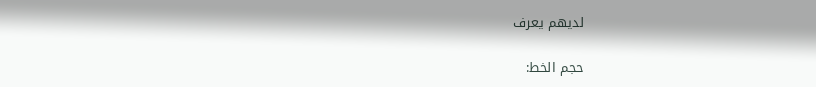لديهم يعرف

حجم الخط: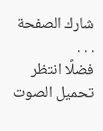شارك الصفحة
. . .
فضلًا انتظر تحميل الصوت